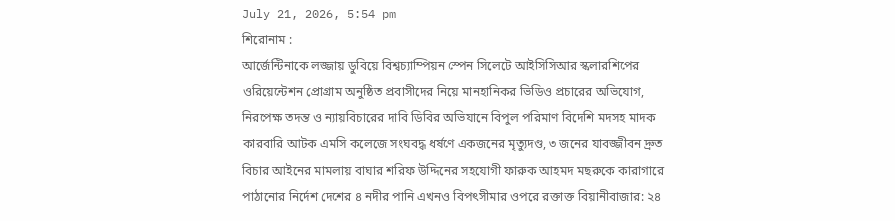July 21, 2026, 5:54 pm
শিরোনাম :
আর্জেন্টিনাকে লজ্জায় ডুবিয়ে বিশ্বচ্যাম্পিয়ন স্পেন সিলেটে আইসিসিআর স্কলারশিপের ওরিয়েন্টেশন প্রোগ্রাম অনুষ্ঠিত প্রবাসীদের নিয়ে মানহানিকর ভিডিও প্রচারের অভিযোগ, নিরপেক্ষ তদন্ত ও ন্যায়বিচারের দাবি ডিবির অভিযানে বিপুল পরিমাণ বিদেশি মদসহ মাদক কারবারি আটক এমসি কলেজে সংঘবদ্ধ ধর্ষণে একজনের মৃত্যুদণ্ড, ৩ জনের যাবজ্জীবন দ্রুত বিচার আইনের মামলায় বাঘার শরিফ উদ্দিনের সহযোগী ফারুক আহমদ মছরুকে কারাগারে পাঠানোর নির্দেশ দেশের ৪ নদীর পানি এখনও বিপৎসীমার ওপরে রক্তাক্ত বিয়ানীবাজার: ২৪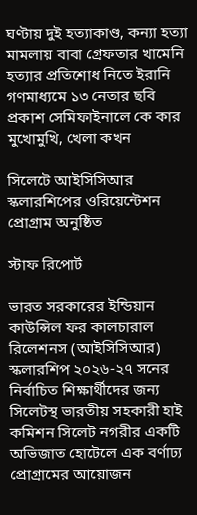ঘণ্টায় দুই হত্যাকাণ্ড, কন্যা হত্যা মামলায় বাবা গ্রেফতার খামেনি হত্যার প্রতিশোধ নিতে ইরানি গণমাধ্যমে ১৩ নেতার ছবি প্রকাশ সেমিফাইনালে কে কার মুখোমুখি, খেলা কখন

সিলেটে আইসিসিআর স্কলারশিপের ওরিয়েন্টেশন প্রোগ্রাম অনুষ্ঠিত

স্টাফ রিপোর্ট

ভারত সরকারের ইন্ডিয়ান কাউন্সিল ফর কালচারাল রিলেশনস (আইসিসিআর) স্কলারশিপ ২০২৬-২৭ সনের নির্বাচিত শিক্ষার্থীদের জন্য সিলেটস্থ ভারতীয় সহকারী হাই কমিশন সিলেট নগরীর একটি অভিজাত হোটেলে এক বর্ণাঢ্য প্রোগ্রামের আয়োজন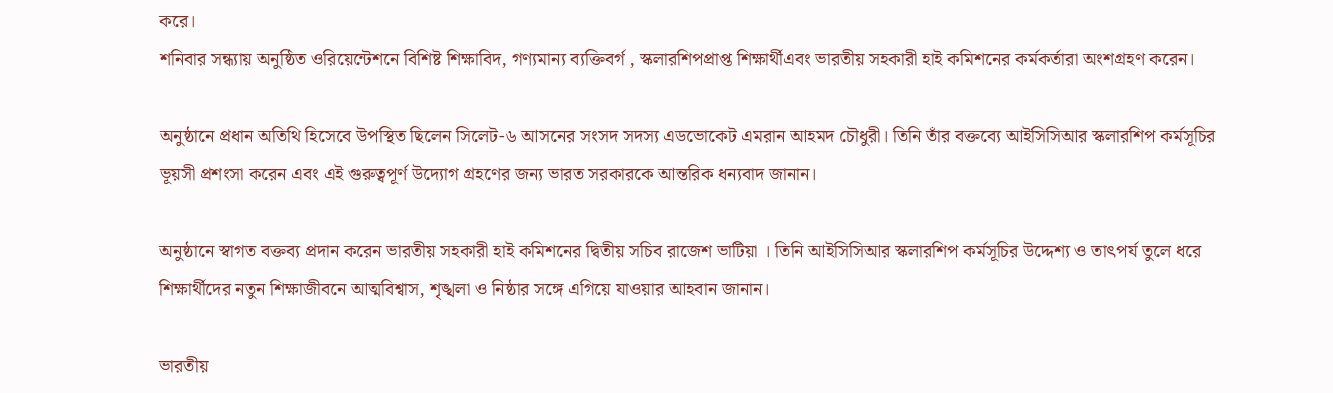করে।
শনিবার সন্ধ্যায় অনুষ্ঠিত ওরিয়েন্টেশনে বিশিষ্ট শিক্ষাবিদ, গণ্যমান্য ব্যক্তিবর্গ , স্কলারশিপপ্রাপ্ত শিক্ষার্থীএবং ভারতীয় সহকারী হাই কমিশনের কর্মকর্তারা অংশগ্রহণ করেন।

অনুষ্ঠানে প্রধান অতিথি হিসেবে উপস্থিত ছিলেন সিলেট-৬ আসনের সংসদ সদস্য এডভোকেট এমরান আহমদ চৌধুরী। তিনি তাঁর বক্তব্যে আইসিসিআর স্কলারশিপ কর্মসূচির ভূয়সী প্রশংসা করেন এবং এই গুরুত্বপূর্ণ উদ্যোগ গ্রহণের জন্য ভারত সরকারকে আন্তরিক ধন্যবাদ জানান।

অনুষ্ঠানে স্বাগত বক্তব্য প্রদান করেন ভারতীয় সহকারী হাই কমিশনের দ্বিতীয় সচিব রাজেশ ভাটিয়া । তিনি আইসিসিআর স্কলারশিপ কর্মসূচির উদ্দেশ্য ও তাৎপর্য তুলে ধরে শিক্ষার্থীদের নতুন শিক্ষাজীবনে আত্মবিশ্বাস, শৃঙ্খলা ও নিষ্ঠার সঙ্গে এগিয়ে যাওয়ার আহবান জানান।

ভারতীয়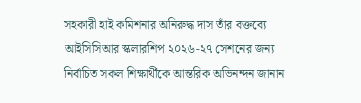সহকারী হাই কমিশনার অনিরুদ্ধ দাস তাঁর বক্তব্যে আইসিসিআর স্কলারশিপ ২০২৬-২৭ সেশনের জন্য নির্বাচিত সকল শিক্ষার্থীকে আন্তরিক অভিনন্দন জানান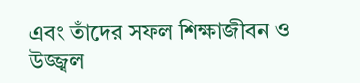এবং তাঁদের সফল শিক্ষাজীবন ও উজ্জ্বল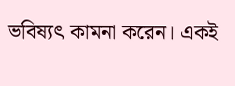ভবিষ্যৎ কামনা করেন। একই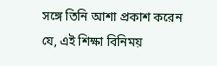সঙ্গে তিনি আশা প্রকাশ করেন যে, এই শিক্ষা বিনিময়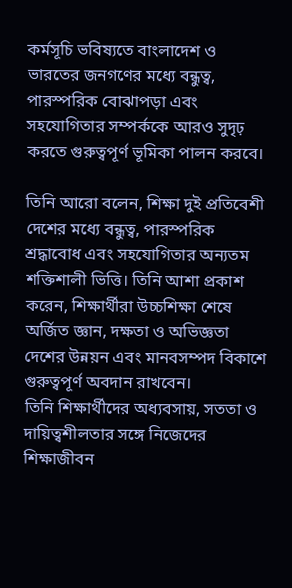কর্মসূচি ভবিষ্যতে বাংলাদেশ ও ভারতের জনগণের মধ্যে বন্ধুত্ব, পারস্পরিক বোঝাপড়া এবং সহযোগিতার সম্পর্ককে আরও সুদৃঢ় করতে গুরুত্বপূর্ণ ভূমিকা পালন করবে।

তিনি আরো বলেন, শিক্ষা দুই প্রতিবেশী দেশের মধ্যে বন্ধুত্ব, পারস্পরিক শ্রদ্ধাবোধ এবং সহযোগিতার অন্যতম শক্তিশালী ভিত্তি। তিনি আশা প্রকাশ করেন, শিক্ষার্থীরা উচ্চশিক্ষা শেষে অর্জিত জ্ঞান, দক্ষতা ও অভিজ্ঞতা দেশের উন্নয়ন এবং মানবসম্পদ বিকাশে গুরুত্বপূর্ণ অবদান রাখবেন।
তিনি শিক্ষার্থীদের অধ্যবসায়, সততা ও দায়িত্বশীলতার সঙ্গে নিজেদের শিক্ষাজীবন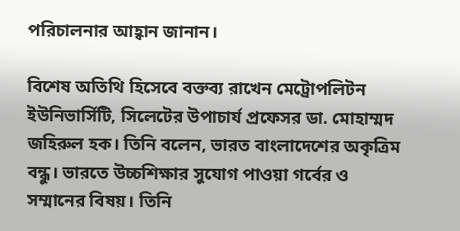পরিচালনার আহ্বান জানান।

বিশেষ অতিথি হিসেবে বক্তব্য রাখেন মেট্রোপলিটন ইউনিভার্সিটি, সিলেটের উপাচার্য প্রফেসর ডা. মোহাম্মদ জহিরুল হক। তিনি বলেন, ভারত বাংলাদেশের অকৃত্রিম বন্ধু। ভারতে উচ্চশিক্ষার সুযোগ পাওয়া গর্বের ও সম্মানের বিষয়। তিনি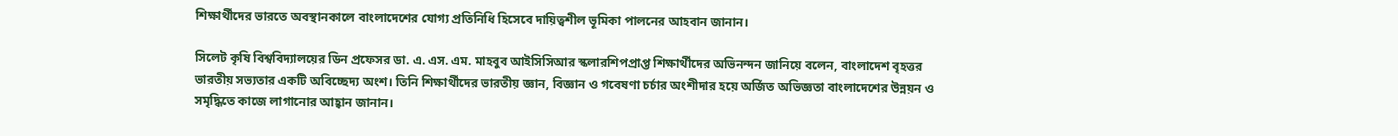শিক্ষার্থীদের ভারতে অবস্থানকালে বাংলাদেশের যোগ্য প্রতিনিধি হিসেবে দায়িত্বশীল ভূমিকা পালনের আহবান জানান।

সিলেট কৃষি বিশ্ববিদ্যালয়ের ডিন প্রফেসর ডা. এ. এস. এম. মাহবুব আইসিসিআর স্কলারশিপপ্রাপ্ত শিক্ষার্থীদের অভিনন্দন জানিয়ে বলেন, বাংলাদেশ বৃহত্তর ভারতীয় সভ্যতার একটি অবিচ্ছেদ্য অংশ। তিনি শিক্ষার্থীদের ভারতীয় জ্ঞান, বিজ্ঞান ও গবেষণা চর্চার অংশীদার হয়ে অর্জিত অভিজ্ঞতা বাংলাদেশের উন্নয়ন ও সমৃদ্ধিতে কাজে লাগানোর আহ্বান জানান।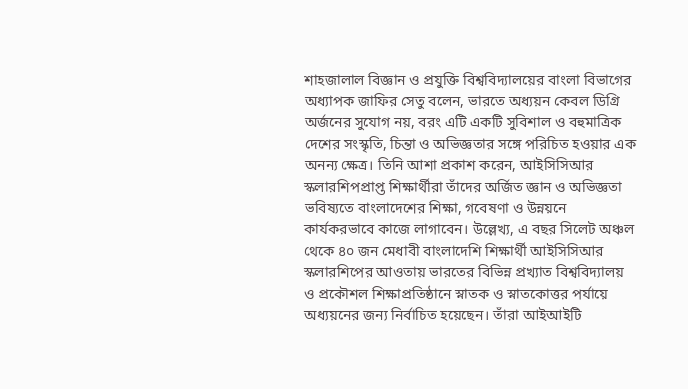শাহজালাল বিজ্ঞান ও প্রযুক্তি বিশ্ববিদ্যালয়ের বাংলা বিভাগের অধ্যাপক জাফির সেতু বলেন, ভারতে অধ্যয়ন কেবল ডিগ্রি অর্জনের সুযোগ নয়, বরং এটি একটি সুবিশাল ও বহুমাত্রিক দেশের সংস্কৃতি, চিন্তা ও অভিজ্ঞতার সঙ্গে পরিচিত হওয়ার এক অনন্য ক্ষেত্র। তিনি আশা প্রকাশ করেন, আইসিসিআর স্কলারশিপপ্রাপ্ত শিক্ষার্থীরা তাঁদের অর্জিত জ্ঞান ও অভিজ্ঞতা ভবিষ্যতে বাংলাদেশের শিক্ষা, গবেষণা ও উন্নয়নে কার্যকরভাবে কাজে লাগাবেন। উল্লেখ্য, এ বছর সিলেট অঞ্চল থেকে ৪০ জন মেধাবী বাংলাদেশি শিক্ষার্থী আইসিসিআর স্কলারশিপের আওতায় ভারতের বিভিন্ন প্রখ্যাত বিশ্ববিদ্যালয় ও প্রকৌশল শিক্ষাপ্রতিষ্ঠানে স্নাতক ও স্নাতকোত্তর পর্যায়ে অধ্যয়নের জন্য নির্বাচিত হয়েছেন। তাঁরা আইআইটি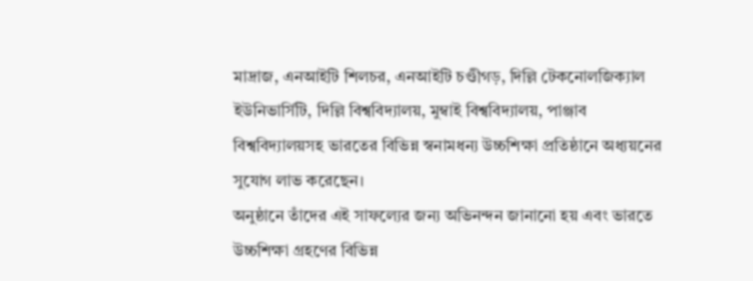মাদ্রাজ, এনআইটি শিলচর, এনআইটি চণ্ডীগড়, দিল্লি টেকনোলজিক্যাল ইউনিভার্সিটি, দিল্লি বিশ্ববিদ্যালয়, মুম্বাই বিশ্ববিদ্যালয়, পাঞ্জাব বিশ্ববিদ্যালয়সহ ভারতের বিভিন্ন স্বনামধন্য উচ্চশিক্ষা প্রতিষ্ঠানে অধ্যয়নের সুযোগ লাভ করেছেন।
অনুষ্ঠানে তাঁদের এই সাফল্যের জন্য অভিনন্দন জানানো হয় এবং ভারতে উচ্চশিক্ষা গ্রহণের বিভিন্ন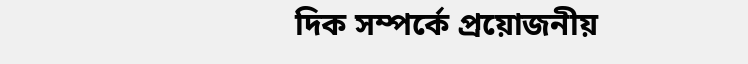দিক সম্পর্কে প্রয়োজনীয়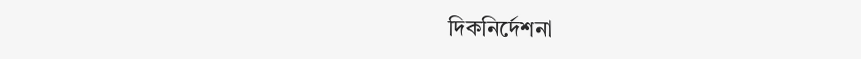দিকনির্দেশনা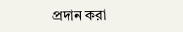প্রদান করা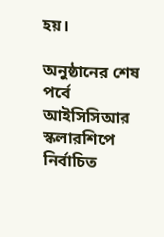হয়।

অনুষ্ঠানের শেষ পর্বে আইসিসিআর স্কলারশিপে নির্বাচিত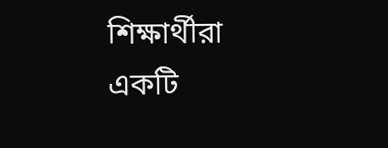শিক্ষার্থীরা একটি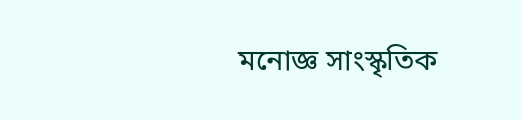মনোজ্ঞ সাংস্কৃতিক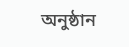অনুষ্ঠান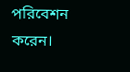পরিবেশন করেন।